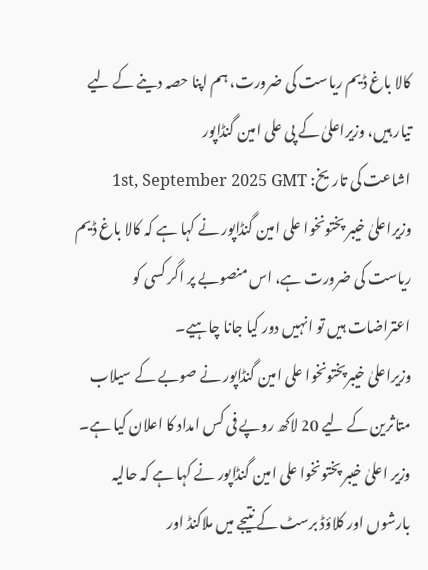کالا باغ ڈیم ریاست کی ضرورت، ہم اپنا حصہ دینے کے لیے تیار ہیں، وزیراعلیٰ کے پی علی امین گنڈاپور
اشاعت کی تاریخ: 1st, September 2025 GMT
وزیراعلیٰ خیبر پختونخوا علی امین گنڈاپور نے کہا ہے کہ کالا باغ ڈیم ریاست کی ضرورت ہے، اس منصوبے پر اگر کسی کو اعتراضات ہیں تو انہیں دور کیا جانا چاہیے۔
وزیراعلیٰ خیبرپختونخوا علی امین گنڈاپور نے صوبے کے سیلاب متاثرین کے لیے 20 لاکھ روپے فی کس امداد کا اعلان کیا ہے۔
وزیر اعلیٰ خیبر پختونخوا علی امین گنڈاپور نے کہا ہے کہ حالیہ بارشوں اور کلاؤڈ برسٹ کے نتیجے میں ملاکنڈ اور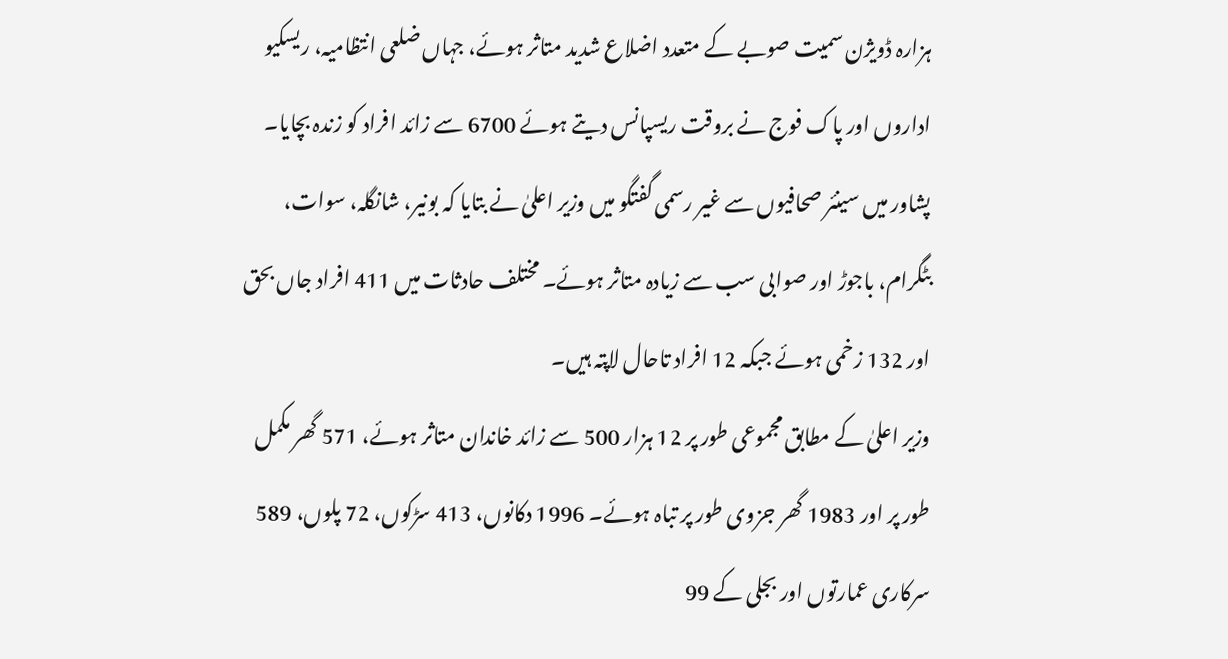ہزارہ ڈویژن سمیت صوبے کے متعدد اضلاع شدید متاثر ہوئے، جہاں ضلعی انتظامیہ، ریسکیو اداروں اور پاک فوج نے بروقت ریسپانس دیتے ہوئے 6700 سے زائد افراد کو زندہ بچایا۔
پشاور میں سینئر صحافیوں سے غیر رسمی گفتگو میں وزیر اعلیٰ نے بتایا کہ بونیر، شانگلہ، سوات، بٹگرام، باجوڑ اور صوابی سب سے زیادہ متاثر ہوئے۔ مختلف حادثات میں 411 افراد جاں بحق اور 132 زخمی ہوئے جبکہ 12 افراد تاحال لاپتہ ہیں۔
وزیر اعلیٰ کے مطابق مجموعی طور پر 12 ہزار 500 سے زائد خاندان متاثر ہوئے، 571 گھر مکمل طور پر اور 1983 گھر جزوی طور پر تباہ ہوئے۔ 1996 دکانوں، 413 سڑکوں، 72 پلوں، 589 سرکاری عمارتوں اور بجلی کے 99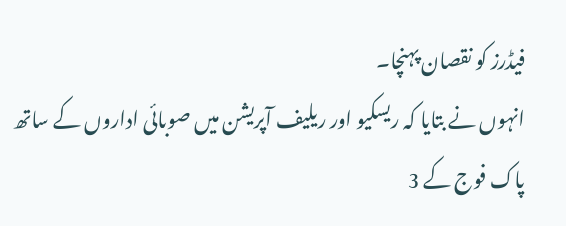فیڈرز کو نقصان پہنچا۔
انہوں نے بتایا کہ ریسکیو اور ریلیف آپریشن میں صوبائی اداروں کے ساتھ پاک فوج کے 3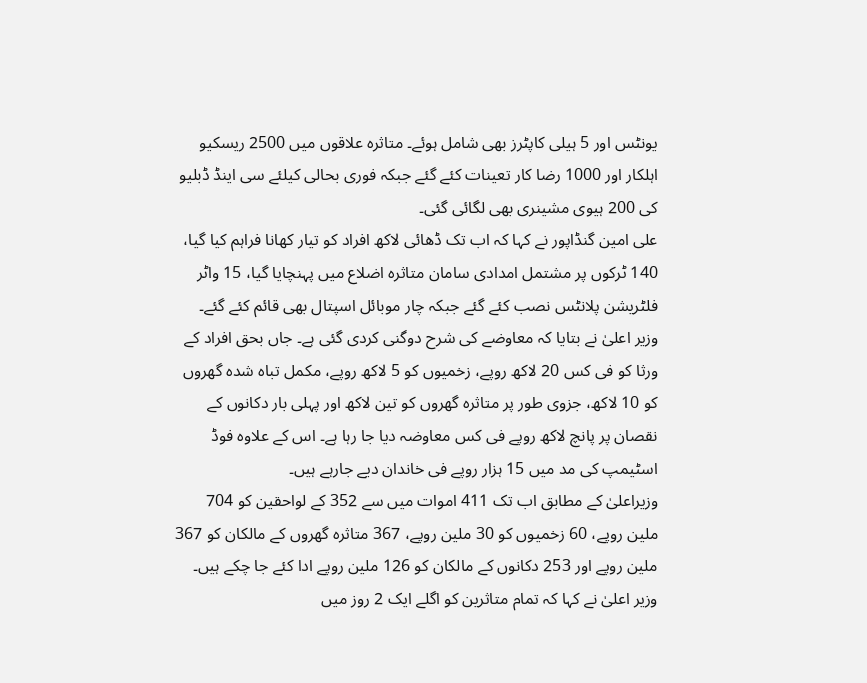یونٹس اور 5 ہیلی کاپٹرز بھی شامل ہوئے۔ متاثرہ علاقوں میں 2500 ریسکیو اہلکار اور 1000 رضا کار تعینات کئے گئے جبکہ فوری بحالی کیلئے سی اینڈ ڈبلیو کی 200 ہیوی مشینری بھی لگائی گئی۔
علی امین گنڈاپور نے کہا کہ اب تک ڈھائی لاکھ افراد کو تیار کھانا فراہم کیا گیا، 140 ٹرکوں پر مشتمل امدادی سامان متاثرہ اضلاع میں پہنچایا گیا، 15 واٹر فلٹریشن پلانٹس نصب کئے گئے جبکہ چار موبائل اسپتال بھی قائم کئے گئے۔
وزیر اعلیٰ نے بتایا کہ معاوضے کی شرح دوگنی کردی گئی ہے۔ جاں بحق افراد کے ورثا کو فی کس 20 لاکھ روپے، زخمیوں کو 5 لاکھ روپے، مکمل تباہ شدہ گھروں کو 10 لاکھ، جزوی طور پر متاثرہ گھروں کو تین لاکھ اور پہلی بار دکانوں کے نقصان پر پانچ لاکھ روپے فی کس معاوضہ دیا جا رہا ہے۔ اس کے علاوہ فوڈ اسٹیمپ کی مد میں 15 ہزار روپے فی خاندان دیے جارہے ہیں۔
وزیراعلیٰ کے مطابق اب تک 411 اموات میں سے 352 کے لواحقین کو 704 ملین روپے، 60 زخمیوں کو 30 ملین روپے، 367 متاثرہ گھروں کے مالکان کو 367 ملین روپے اور 253 دکانوں کے مالکان کو 126 ملین روپے ادا کئے جا چکے ہیں۔
وزیر اعلیٰ نے کہا کہ تمام متاثرین کو اگلے ایک 2 روز میں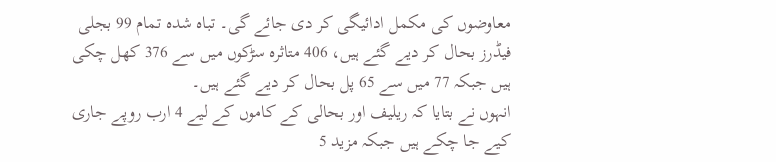معاوضوں کی مکمل ادائیگی کر دی جائے گی۔ تباہ شدہ تمام 99 بجلی فیڈرز بحال کر دیے گئے ہیں، 406 متاثرہ سڑکوں میں سے 376 کھل چکی ہیں جبکہ 77 میں سے 65 پل بحال کر دیے گئے ہیں۔
انہوں نے بتایا کہ ریلیف اور بحالی کے کاموں کے لیے 4 ارب روپے جاری کیے جا چکے ہیں جبکہ مزید 5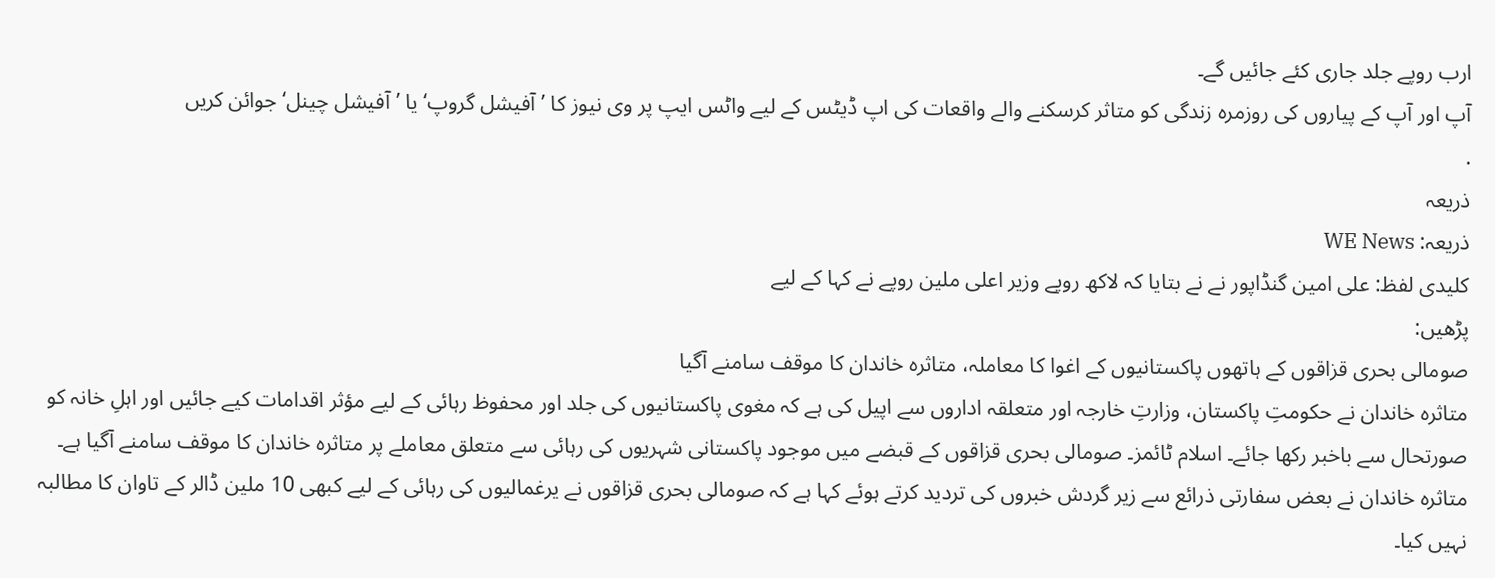ارب روپے جلد جاری کئے جائیں گے۔
آپ اور آپ کے پیاروں کی روزمرہ زندگی کو متاثر کرسکنے والے واقعات کی اپ ڈیٹس کے لیے واٹس ایپ پر وی نیوز کا ’آفیشل گروپ‘ یا ’آفیشل چینل‘ جوائن کریں
.
ذریعہ
ذریعہ: WE News
کلیدی لفظ: علی امین گنڈاپور نے نے بتایا کہ لاکھ روپے وزیر اعلی ملین روپے نے کہا کے لیے
پڑھیں:
صومالی بحری قزاقوں کے ہاتھوں پاکستانیوں کے اغوا کا معاملہ، متاثرہ خاندان کا موقف سامنے آگیا
متاثرہ خاندان نے حکومتِ پاکستان، وزارتِ خارجہ اور متعلقہ اداروں سے اپیل کی ہے کہ مغوی پاکستانیوں کی جلد اور محفوظ رہائی کے لیے مؤثر اقدامات کیے جائیں اور اہلِ خانہ کو صورتحال سے باخبر رکھا جائے۔ اسلام ٹائمز۔ صومالی بحری قزاقوں کے قبضے میں موجود پاکستانی شہریوں کی رہائی سے متعلق معاملے پر متاثرہ خاندان کا موقف سامنے آگیا ہے۔ متاثرہ خاندان نے بعض سفارتی ذرائع سے زیر گردش خبروں کی تردید کرتے ہوئے کہا ہے کہ صومالی بحری قزاقوں نے یرغمالیوں کی رہائی کے لیے کبھی 10 ملین ڈالر کے تاوان کا مطالبہ نہیں کیا۔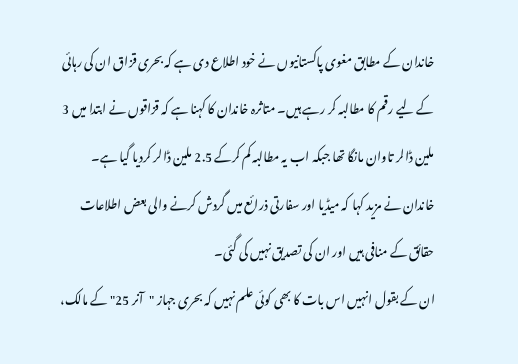خاندان کے مطابق مغوی پاکستانیوں نے خود اطلاع دی ہے کہ بحری قزاق ان کی رہائی کے لیے رقم کا مطالبہ کر رہے ہیں۔ متاثرہ خاندان کا کہنا ہے کہ قزاقوں نے ابتدا میں 3 ملین ڈالر تاوان مانگا تھا جبکہ اب یہ مطالبہ کم کرکے 2.5 ملین ڈالر کردیا گیا ہے۔ خاندان نے مزید کہا کہ میڈیا اور سفارتی ذرائع میں گردش کرنے والی بعض اطلاعات حقائق کے منافی ہیں اور ان کی تصدیق نہیں کی گئی۔
ان کے بقول انہیں اس بات کا بھی کوئی علم نہیں کہ بحری جہاز "آنر 25" کے مالک،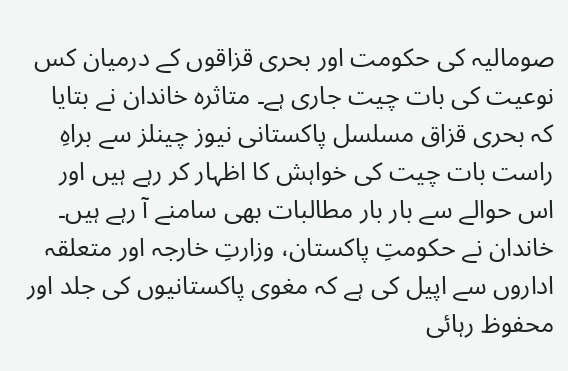صومالیہ کی حکومت اور بحری قزاقوں کے درمیان کس نوعیت کی بات چیت جاری ہے۔ متاثرہ خاندان نے بتایا کہ بحری قزاق مسلسل پاکستانی نیوز چینلز سے براہِ راست بات چیت کی خواہش کا اظہار کر رہے ہیں اور اس حوالے سے بار بار مطالبات بھی سامنے آ رہے ہیں۔ خاندان نے حکومتِ پاکستان، وزارتِ خارجہ اور متعلقہ اداروں سے اپیل کی ہے کہ مغوی پاکستانیوں کی جلد اور محفوظ رہائی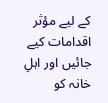کے لیے مؤثر اقدامات کیے جائیں اور اہلِ خانہ کو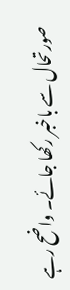صورتحال سے باخبر رکھا جائے۔ واضح رہے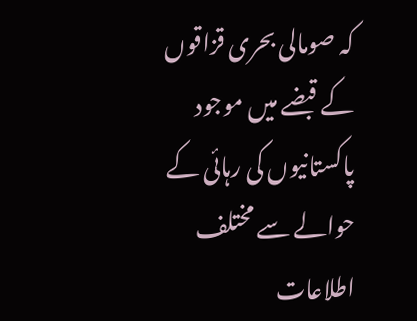کہ صومالی بحری قزاقوں کے قبضے میں موجود پاکستانیوں کی رہائی کے حوالے سے مختلف اطلاعات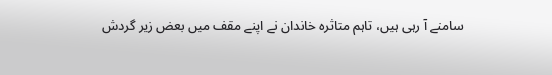سامنے آ رہی ہیں، تاہم متاثرہ خاندان نے اپنے مقف میں بعض زیر گردش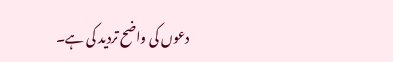دعوں کی واضح تردید کی ہے۔